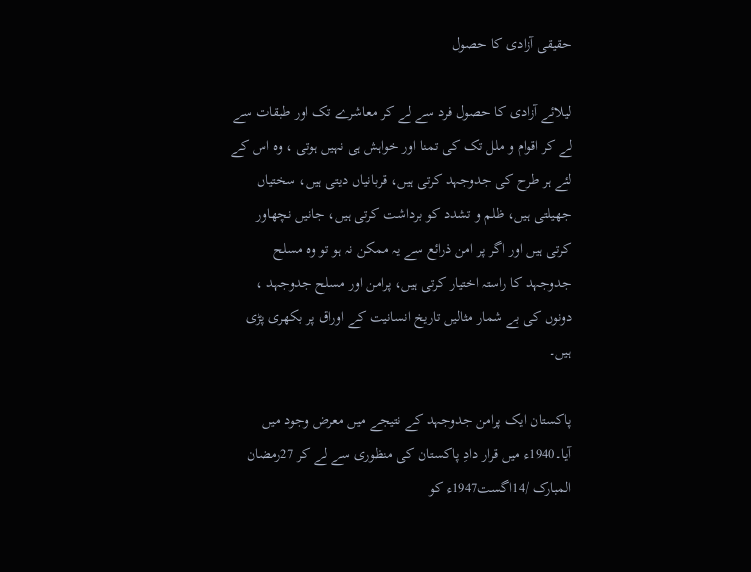حقیقی آزادی کا حصول

لیلائے آزادی کا حصول فرد سے لے کر معاشرے تک اور طبقات سے لے کر اقوام و ملل تک کی تمنا اور خواہش ہی نہیں ہوتی ، وہ اس کے لئے ہر طرح کی جدوجہد کرتی ہیں، قربانیاں دیتی ہیں، سختیاں جھیلتی ہیں، ظلم و تشدد کو برداشت کرتی ہیں، جانیں نچھاور کرتی ہیں اور اگر پر امن ذرائع سے یہ ممکن نہ ہو تو وہ مسلح جدوجہد کا راستہ اختیار کرتی ہیں، پرامن اور مسلح جدوجہد ، دونوں کی بے شمار مثالیں تاریخ انسانیت کے اوراق پر بکھری پڑی ہیں۔

پاکستان ایک پرامن جدوجہد کے نتیجے میں معرض وجود میں آیا۔1940ء میں قرار دادِ پاکستان کی منظوری سے لے کر 27رمضان المبارک /14اگست1947ء کو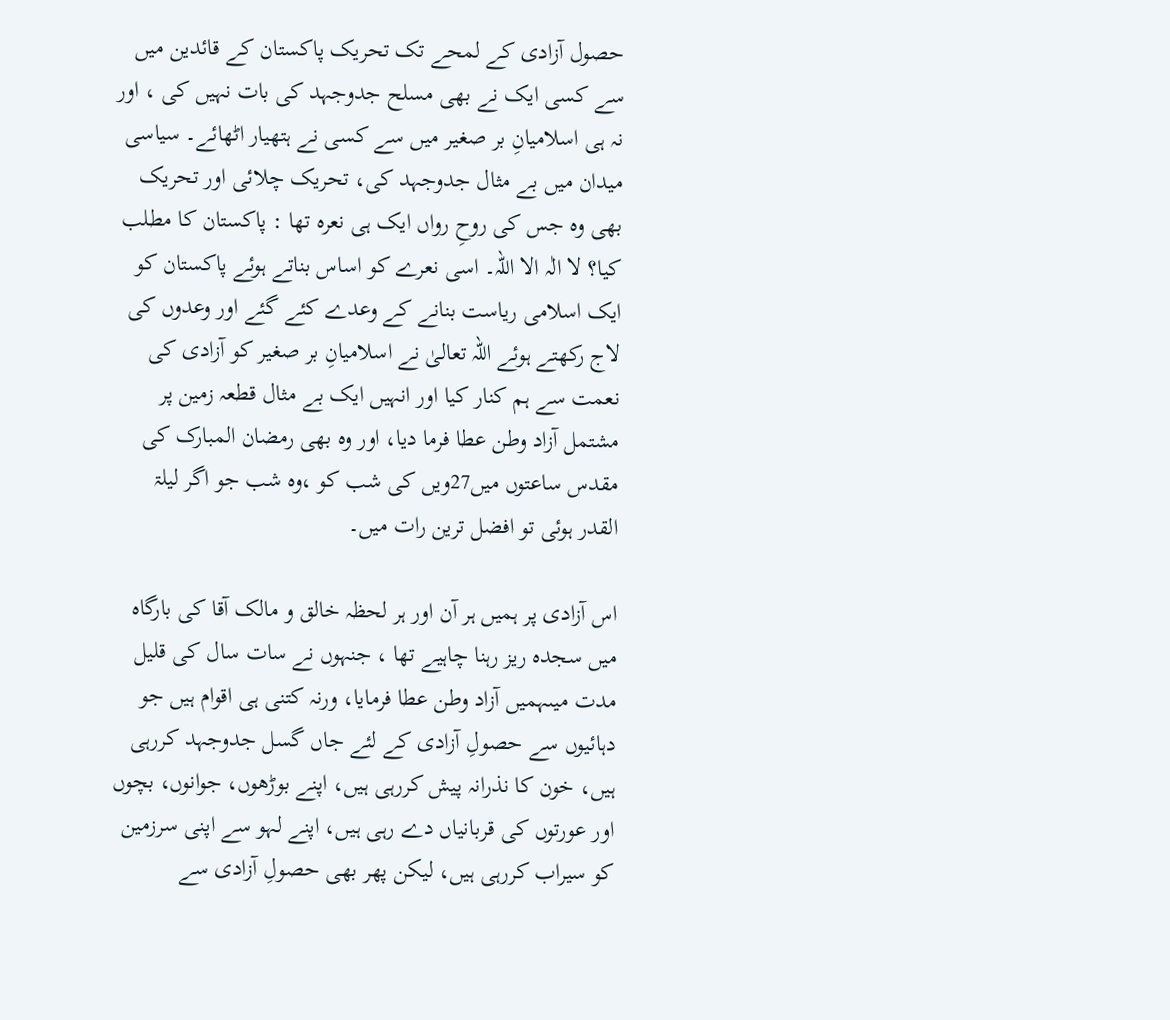حصول آزادی کے لمحے تک تحریک پاکستان کے قائدین میں سے کسی ایک نے بھی مسلح جدوجہد کی بات نہیں کی ، اور نہ ہی اسلامیانِ بر صغیر میں سے کسی نے ہتھیار اٹھائے۔ سیاسی میدان میں بے مثال جدوجہد کی، تحریک چلائی اور تحریک بھی وہ جس کی روحِ رواں ایک ہی نعرہ تھا : پاکستان کا مطلب کیا؟ لا الٰہ الا اللہ۔ اسی نعرے کو اساس بناتے ہوئے پاکستان کو ایک اسلامی ریاست بنانے کے وعدے کئے گئے اور وعدوں کی لاج رکھتے ہوئے اللہ تعالیٰ نے اسلامیانِ بر صغیر کو آزادی کی نعمت سے ہم کنار کیا اور انہیں ایک بے مثال قطعہ زمین پر مشتمل آزاد وطن عطا فرما دیا، اور وہ بھی رمضان المبارک کی مقدس ساعتوں میں27ویں کی شب کو ،وہ شب جو اگر لیلۃ القدر ہوئی تو افضل ترین رات میں۔

اس آزادی پر ہمیں ہر آن اور ہر لحظہ خالق و مالک آقا کی بارگاہ میں سجدہ ریز رہنا چاہیے تھا ، جنہوں نے سات سال کی قلیل مدت میںہمیں آزاد وطن عطا فرمایا، ورنہ کتنی ہی اقوام ہیں جو دہائیوں سے حصولِ آزادی کے لئے جاں گسل جدوجہد کررہی ہیں، خون کا نذرانہ پیش کررہی ہیں، اپنے بوڑھوں، جوانوں، بچوں اور عورتوں کی قربانیاں دے رہی ہیں، اپنے لہو سے اپنی سرزمین کو سیراب کررہی ہیں، لیکن پھر بھی حصولِ آزادی سے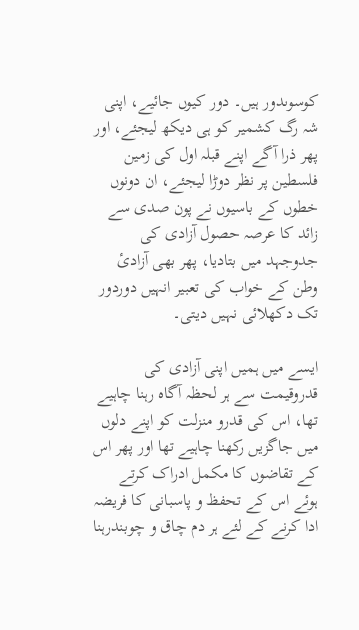کوسوںدور ہیں۔ دور کیوں جائیے، اپنی شہ رگ کشمیر کو ہی دیکھ لیجئے، اور پھر ذرا آگے اپنے قبلہ اول کی زمین فلسطین پر نظر دوڑا لیجئے، ان دونوں خطوں کے باسیوں نے پون صدی سے زائد کا عرصہ حصول آزادی کی جدوجہد میں بتادیا، پھر بھی آزادیٔ وطن کے خواب کی تعبیر انہیں دوردور تک دکھلائی نہیں دیتی۔

ایسے میں ہمیں اپنی آزادی کی قدروقیمت سے ہر لحظہ آگاہ رہنا چاہیے تھا، اس کی قدرو منزلت کو اپنے دلوں میں جاگزیں رکھنا چاہیے تھا اور پھر اس کے تقاضوں کا مکمل ادراک کرتے ہوئے اس کے تحفظ و پاسبانی کا فریضہ ادا کرنے کے لئے ہر دم چاق و چوبندرہنا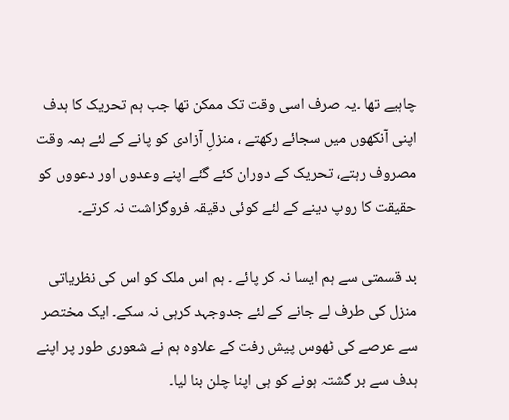چاہیے تھا ۔یہ صرف اسی وقت تک ممکن تھا جب ہم تحریک کا ہدف اپنی آنکھوں میں سجائے رکھتے ، منزلِ آزادی کو پانے کے لئے ہمہ وقت مصروف رہتے، تحریک کے دوران کئے گئے اپنے وعدوں اور دعووں کو حقیقت کا روپ دینے کے لئے کوئی دقیقہ فروگزاشت نہ کرتے۔

بد قسمتی سے ہم ایسا نہ کر پائے ۔ ہم اس ملک کو اس کی نظریاتی منزل کی طرف لے جانے کے لئے جدوجہد کرہی نہ سکے۔ ایک مختصر سے عرصے کی ٹھوس پیش رفت کے علاوہ ہم نے شعوری طور پر اپنے ہدف سے بر گشتہ ہونے کو ہی اپنا چلن بنا لیا۔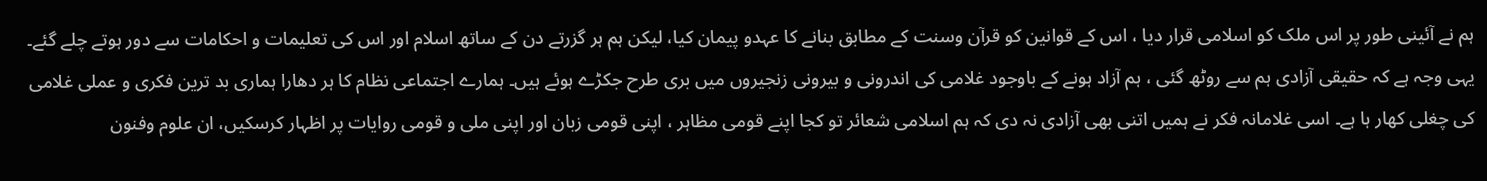ہم نے آئینی طور پر اس ملک کو اسلامی قرار دیا ، اس کے قوانین کو قرآن وسنت کے مطابق بنانے کا عہدو پیمان کیا، لیکن ہم ہر گزرتے دن کے ساتھ اسلام اور اس کی تعلیمات و احکامات سے دور ہوتے چلے گئے۔ یہی وجہ ہے کہ حقیقی آزادی ہم سے روٹھ گئی ، ہم آزاد ہونے کے باوجود غلامی کی اندرونی و بیرونی زنجیروں میں بری طرح جکڑے ہوئے ہیں۔ ہمارے اجتماعی نظام کا ہر دھارا ہماری بد ترین فکری و عملی غلامی کی چغلی کھار ہا ہے۔ اسی غلامانہ فکر نے ہمیں اتنی بھی آزادی نہ دی کہ ہم اسلامی شعائر تو کجا اپنے قومی مظاہر ، اپنی قومی زبان اور اپنی ملی و قومی روایات پر اظہار کرسکیں، ان علوم وفنون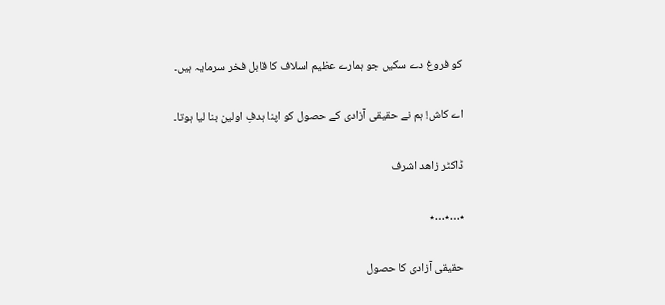کو فروغ دے سکیں جو ہمارے عظیم اسلاف کا قابل فخر سرمایہ ہیں۔

اے کاش! ہم نے حقیقی آزادی کے حصول کو اپنا ہدفِ اولین بنا لیا ہوتا۔

ڈاکٹر زاھد اشرف

٭…٭…٭

حقیقی آزادی کا حصول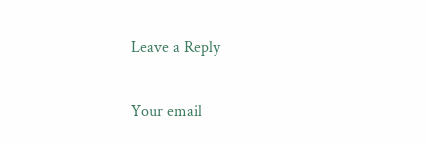Leave a Reply

Your email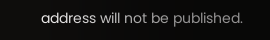address will not be published.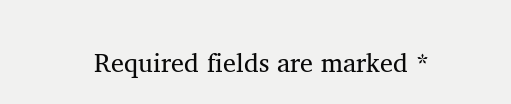Required fields are marked *